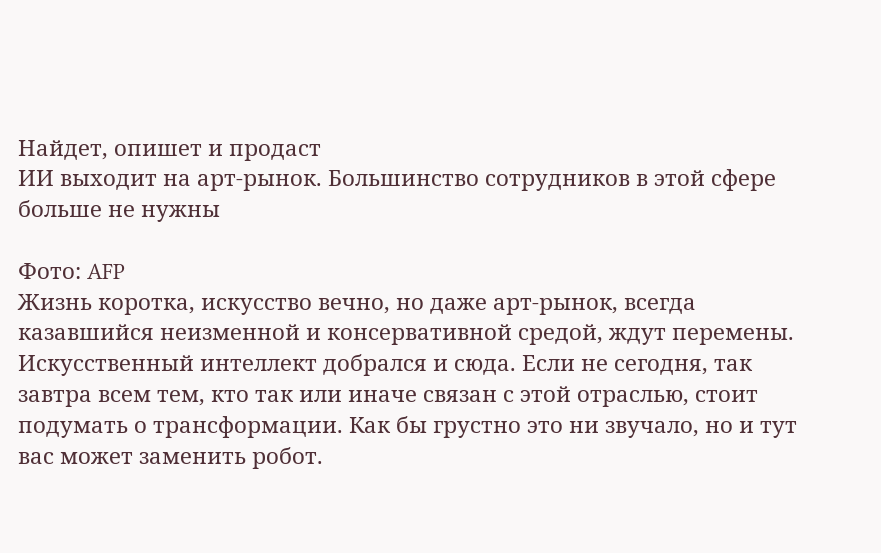Найдет, опишет и продаст
ИИ выходит на арт-рынок. Большинство сотрудников в этой сфере больше не нужны

Фото: AFP
Жизнь коротка, искусство вечно, но даже арт-рынок, всегда казавшийся неизменной и консервативной средой, ждут перемены. Искусственный интеллект добрался и сюда. Если не сегодня, так завтра всем тем, кто так или иначе связан с этой отраслью, стоит подумать о трансформации. Как бы грустно это ни звучало, но и тут вас может заменить робот.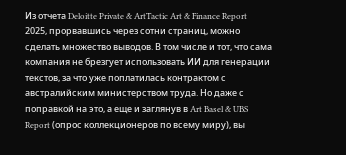Из отчета Deloitte Private & ArtTactic Art & Finance Report 2025, прорвавшись через сотни страниц, можно сделать множество выводов. В том числе и тот, что сама компания не брезгует использовать ИИ для генерации текстов, за что уже поплатилась контрактом с австралийским министерством труда. Но даже с поправкой на это, а еще и заглянув в Art Basel & UBS Report (опрос коллекционеров по всему миру), вы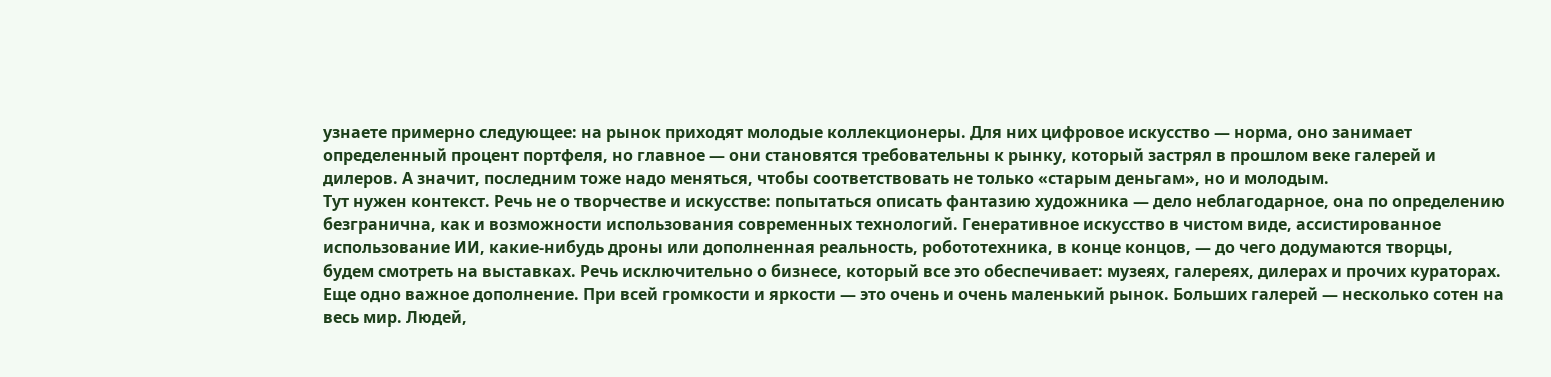узнаете примерно следующее: на рынок приходят молодые коллекционеры. Для них цифровое искусство — норма, оно занимает определенный процент портфеля, но главное — они становятся требовательны к рынку, который застрял в прошлом веке галерей и дилеров. А значит, последним тоже надо меняться, чтобы соответствовать не только «старым деньгам», но и молодым.
Тут нужен контекст. Речь не о творчестве и искусстве: попытаться описать фантазию художника — дело неблагодарное, она по определению безгранична, как и возможности использования современных технологий. Генеративное искусство в чистом виде, ассистированное использование ИИ, какие-нибудь дроны или дополненная реальность, робототехника, в конце концов, — до чего додумаются творцы, будем смотреть на выставках. Речь исключительно о бизнесе, который все это обеспечивает: музеях, галереях, дилерах и прочих кураторах.
Еще одно важное дополнение. При всей громкости и яркости — это очень и очень маленький рынок. Больших галерей — несколько сотен на весь мир. Людей,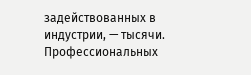задействованных в индустрии, — тысячи. Профессиональных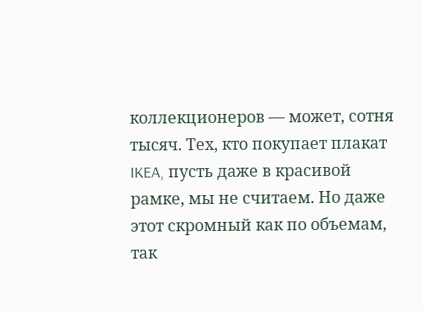коллекционеров — может, сотня тысяч. Тех, кто покупает плакат IKEA, пусть даже в красивой рамке, мы не считаем. Но даже этот скромный как по объемам, так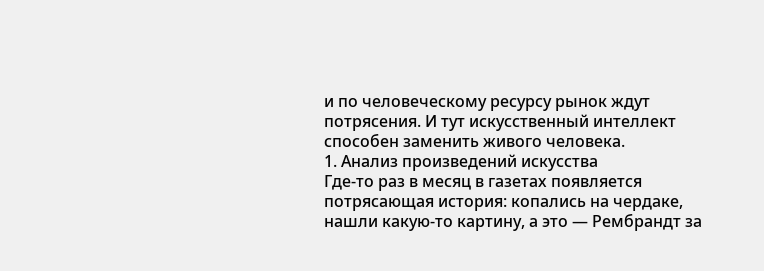и по человеческому ресурсу рынок ждут потрясения. И тут искусственный интеллект способен заменить живого человека.
1. Анализ произведений искусства
Где-то раз в месяц в газетах появляется потрясающая история: копались на чердаке, нашли какую-то картину, а это — Рембрандт за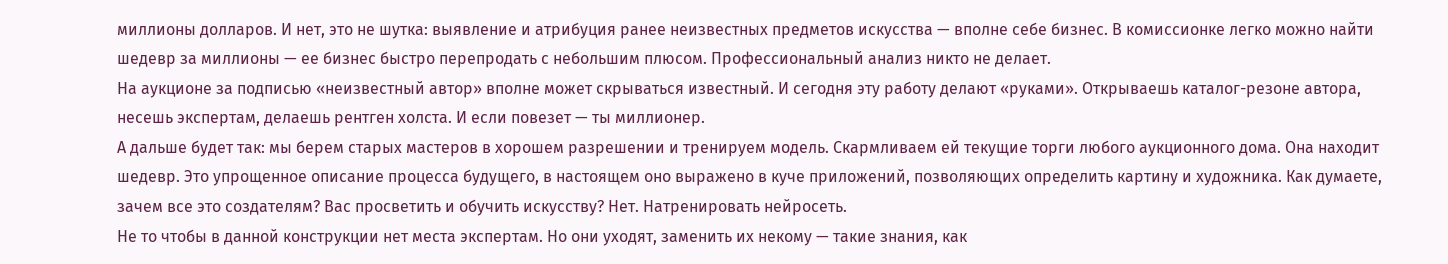миллионы долларов. И нет, это не шутка: выявление и атрибуция ранее неизвестных предметов искусства — вполне себе бизнес. В комиссионке легко можно найти шедевр за миллионы — ее бизнес быстро перепродать с небольшим плюсом. Профессиональный анализ никто не делает.
На аукционе за подписью «неизвестный автор» вполне может скрываться известный. И сегодня эту работу делают «руками». Открываешь каталог-резоне автора, несешь экспертам, делаешь рентген холста. И если повезет — ты миллионер.
А дальше будет так: мы берем старых мастеров в хорошем разрешении и тренируем модель. Скармливаем ей текущие торги любого аукционного дома. Она находит шедевр. Это упрощенное описание процесса будущего, в настоящем оно выражено в куче приложений, позволяющих определить картину и художника. Как думаете, зачем все это создателям? Вас просветить и обучить искусству? Нет. Натренировать нейросеть.
Не то чтобы в данной конструкции нет места экспертам. Но они уходят, заменить их некому — такие знания, как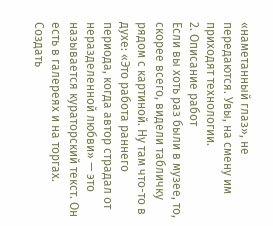«наметанный глаз», не передаются. Увы, на смену им приходят технологии.
2. Описание работ
Если вы хоть раз были в музее, то, скорее всего, видели табличку рядом с картиной. Ну там что-то в духе: «Это работа раннего периода, когда автор страдал от неразделенной любви» — это называется кураторский текст. Он есть в галереях и на торгах. Создать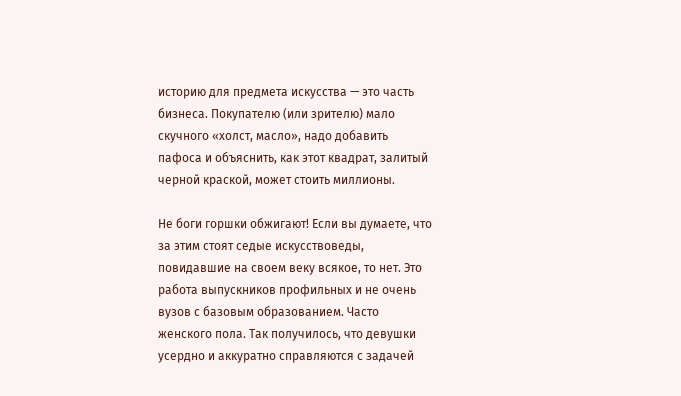историю для предмета искусства — это часть бизнеса. Покупателю (или зрителю) мало скучного «холст, масло», надо добавить пафоса и объяснить, как этот квадрат, залитый черной краской, может стоить миллионы.

Не боги горшки обжигают! Если вы думаете, что за этим стоят седые искусствоведы, повидавшие на своем веку всякое, то нет. Это работа выпускников профильных и не очень вузов с базовым образованием. Часто женского пола. Так получилось, что девушки усердно и аккуратно справляются с задачей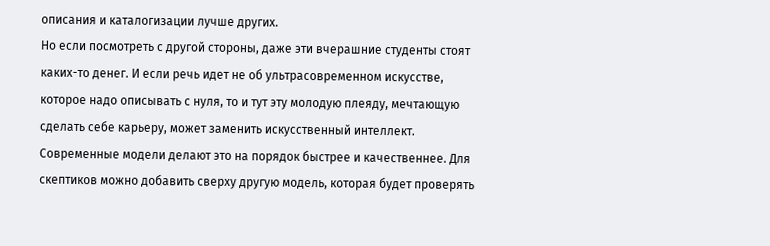описания и каталогизации лучше других.
Но если посмотреть с другой стороны, даже эти вчерашние студенты стоят каких-то денег. И если речь идет не об ультрасовременном искусстве, которое надо описывать с нуля, то и тут эту молодую плеяду, мечтающую сделать себе карьеру, может заменить искусственный интеллект. Современные модели делают это на порядок быстрее и качественнее. Для скептиков можно добавить сверху другую модель, которая будет проверять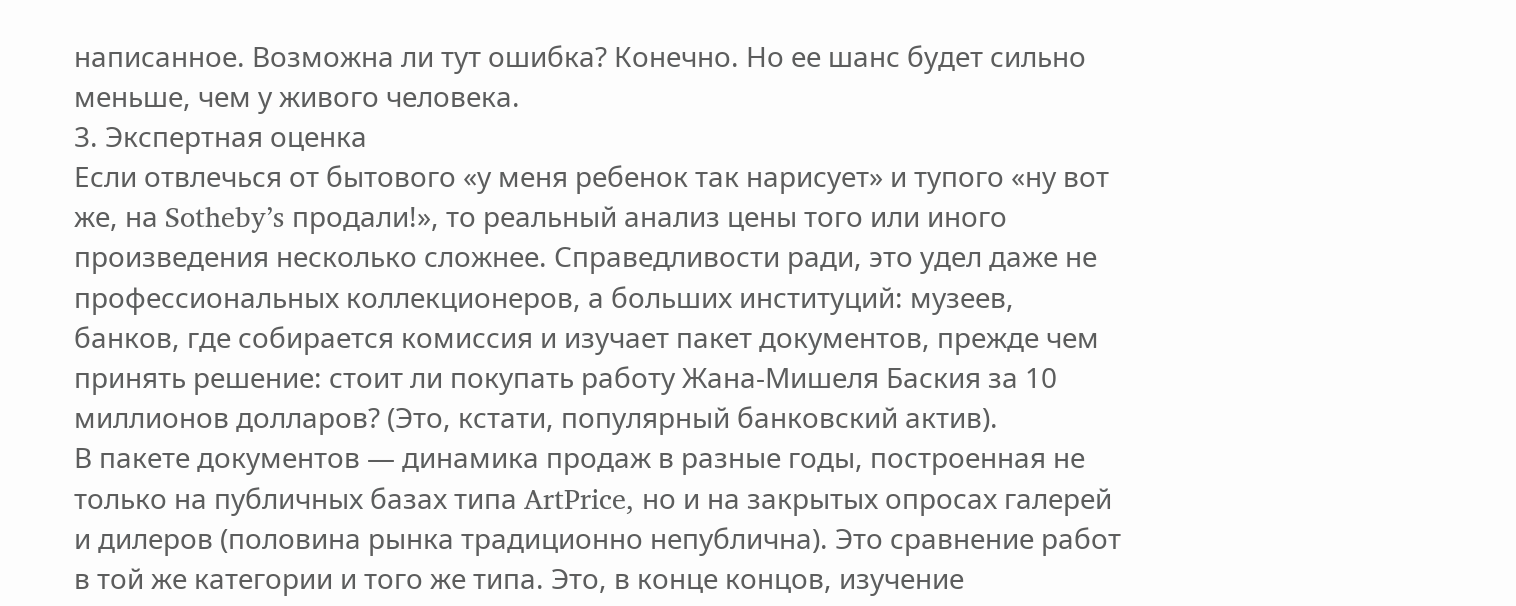написанное. Возможна ли тут ошибка? Конечно. Но ее шанс будет сильно меньше, чем у живого человека.
3. Экспертная оценка
Если отвлечься от бытового «у меня ребенок так нарисует» и тупого «ну вот же, на Sotheby’s продали!», то реальный анализ цены того или иного произведения несколько сложнее. Справедливости ради, это удел даже не профессиональных коллекционеров, а больших институций: музеев, банков, где собирается комиссия и изучает пакет документов, прежде чем принять решение: стоит ли покупать работу Жана-Мишеля Баския за 10 миллионов долларов? (Это, кстати, популярный банковский актив).
В пакете документов — динамика продаж в разные годы, построенная не только на публичных базах типа ArtPrice, но и на закрытых опросах галерей и дилеров (половина рынка традиционно непублична). Это сравнение работ в той же категории и того же типа. Это, в конце концов, изучение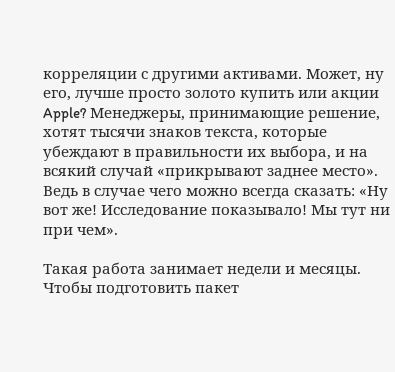корреляции с другими активами. Может, ну его, лучше просто золото купить или акции Apple? Менеджеры, принимающие решение, хотят тысячи знаков текста, которые убеждают в правильности их выбора, и на всякий случай «прикрывают заднее место». Ведь в случае чего можно всегда сказать: «Ну вот же! Исследование показывало! Мы тут ни при чем».

Такая работа занимает недели и месяцы. Чтобы подготовить пакет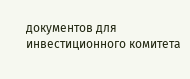документов для инвестиционного комитета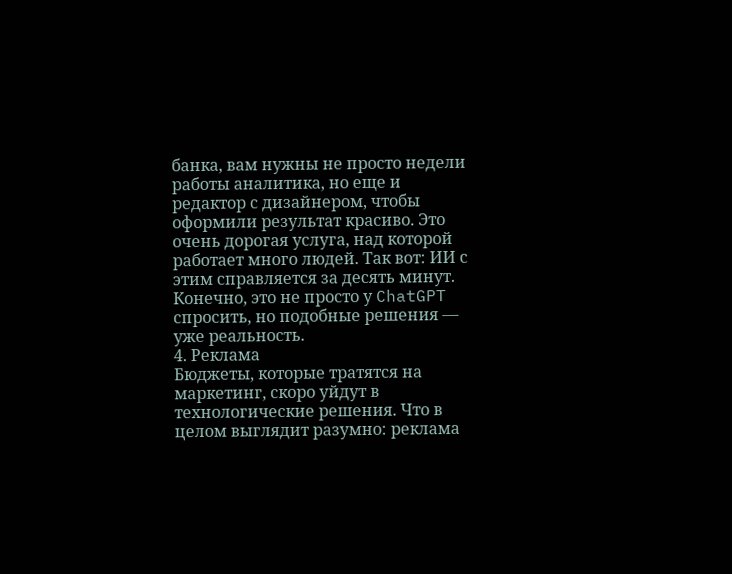банка, вам нужны не просто недели работы аналитика, но еще и редактор с дизайнером, чтобы оформили результат красиво. Это очень дорогая услуга, над которой работает много людей. Так вот: ИИ с этим справляется за десять минут. Конечно, это не просто у ChatGPT спросить, но подобные решения — уже реальность.
4. Реклама
Бюджеты, которые тратятся на маркетинг, скоро уйдут в технологические решения. Что в целом выглядит разумно: реклама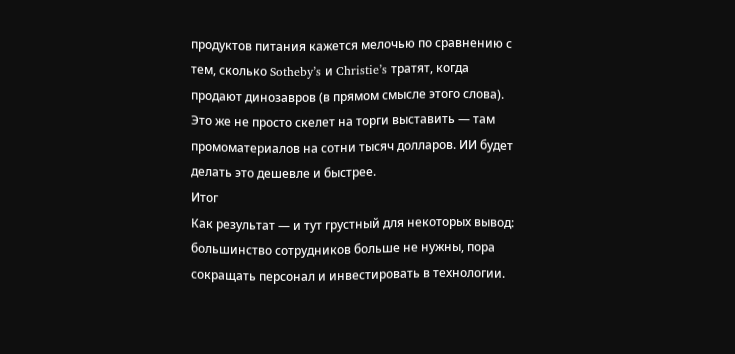продуктов питания кажется мелочью по сравнению с тем, сколько Sotheby’s и Christie’s тратят, когда продают динозавров (в прямом смысле этого слова). Это же не просто скелет на торги выставить — там промоматериалов на сотни тысяч долларов. ИИ будет делать это дешевле и быстрее.
Итог
Как результат — и тут грустный для некоторых вывод: большинство сотрудников больше не нужны, пора сокращать персонал и инвестировать в технологии.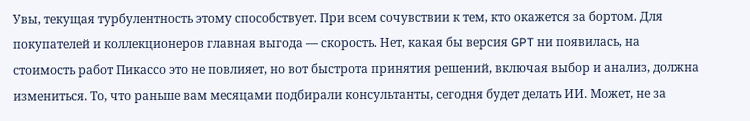Увы, текущая турбулентность этому способствует. При всем сочувствии к тем, кто окажется за бортом. Для покупателей и коллекционеров главная выгода — скорость. Нет, какая бы версия GPT ни появилась, на стоимость работ Пикассо это не повлияет, но вот быстрота принятия решений, включая выбор и анализ, должна измениться. То, что раньше вам месяцами подбирали консультанты, сегодня будет делать ИИ. Может, не за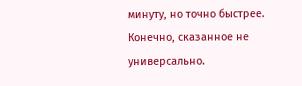минуту, но точно быстрее.
Конечно, сказанное не универсально.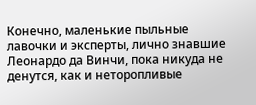Конечно, маленькие пыльные лавочки и эксперты, лично знавшие Леонардо да Винчи, пока никуда не денутся, как и неторопливые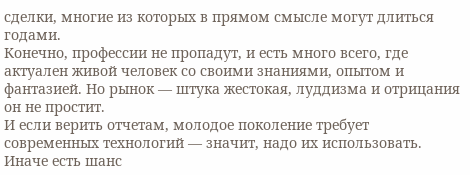сделки, многие из которых в прямом смысле могут длиться годами.
Конечно, профессии не пропадут, и есть много всего, где актуален живой человек со своими знаниями, опытом и фантазией. Но рынок — штука жестокая, луддизма и отрицания он не простит.
И если верить отчетам, молодое поколение требует современных технологий — значит, надо их использовать. Иначе есть шанс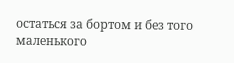остаться за бортом и без того маленького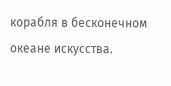корабля в бесконечном океане искусства.